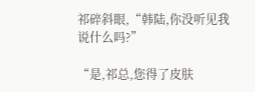祁碎斜眼,“韩陆,你没听见我说什么吗?”

“是,祁总,您得了皮肤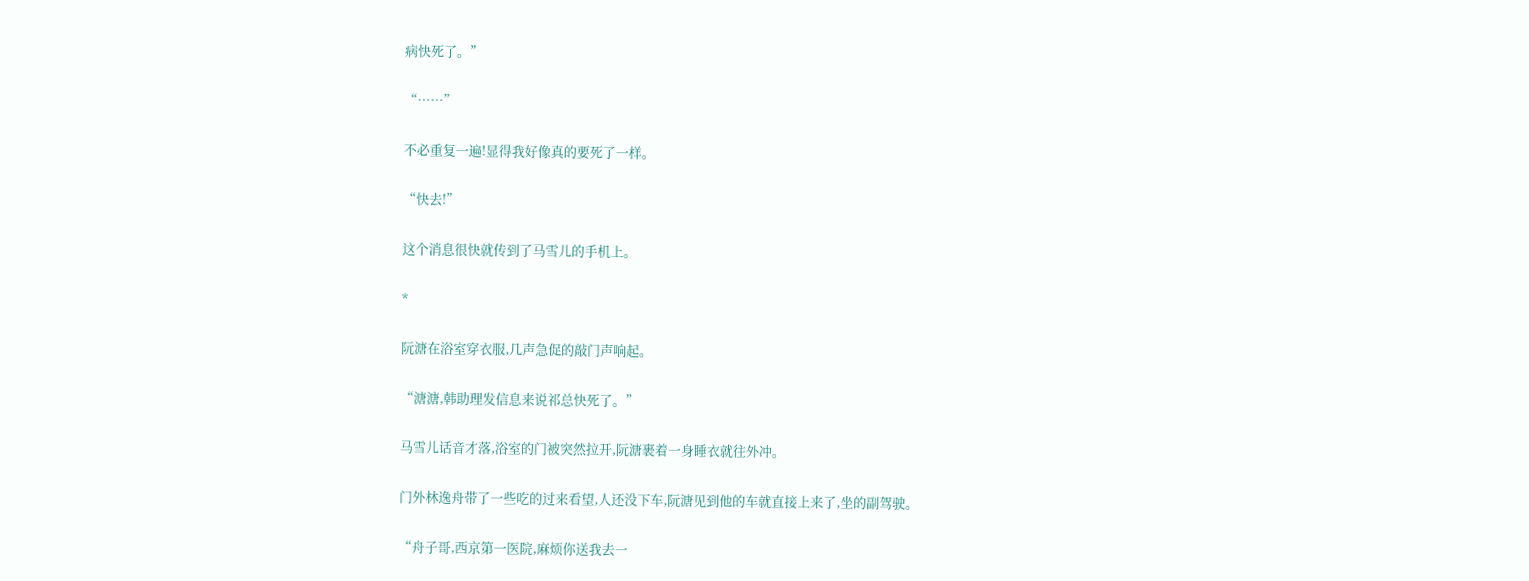病快死了。”

“……”

不必重复一遍!显得我好像真的要死了一样。

“快去!”

这个消息很快就传到了马雪儿的手机上。

*

阮溏在浴室穿衣服,几声急促的敲门声响起。

“溏溏,韩助理发信息来说祁总快死了。”

马雪儿话音才落,浴室的门被突然拉开,阮溏裹着一身睡衣就往外冲。

门外林逸舟带了一些吃的过来看望,人还没下车,阮溏见到他的车就直接上来了,坐的副驾驶。

“舟子哥,西京第一医院,麻烦你送我去一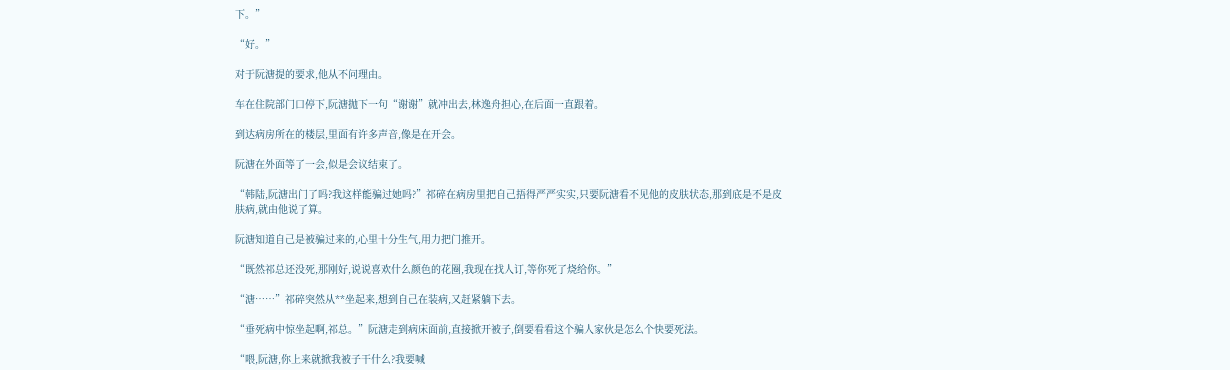下。”

“好。”

对于阮溏提的要求,他从不问理由。

车在住院部门口停下,阮溏抛下一句“谢谢”就冲出去,林逸舟担心,在后面一直跟着。

到达病房所在的楼层,里面有许多声音,像是在开会。

阮溏在外面等了一会,似是会议结束了。

“韩陆,阮溏出门了吗?我这样能骗过她吗?”祁碎在病房里把自己捂得严严实实,只要阮溏看不见他的皮肤状态,那到底是不是皮肤病,就由他说了算。

阮溏知道自己是被骗过来的,心里十分生气,用力把门推开。

“既然祁总还没死,那刚好,说说喜欢什么颜色的花圈,我现在找人订,等你死了烧给你。”

“溏……”祁碎突然从**坐起来,想到自己在装病,又赶紧躺下去。

“垂死病中惊坐起啊,祁总。”阮溏走到病床面前,直接掀开被子,倒要看看这个骗人家伙是怎么个快要死法。

“喂,阮溏,你上来就掀我被子干什么?我要喊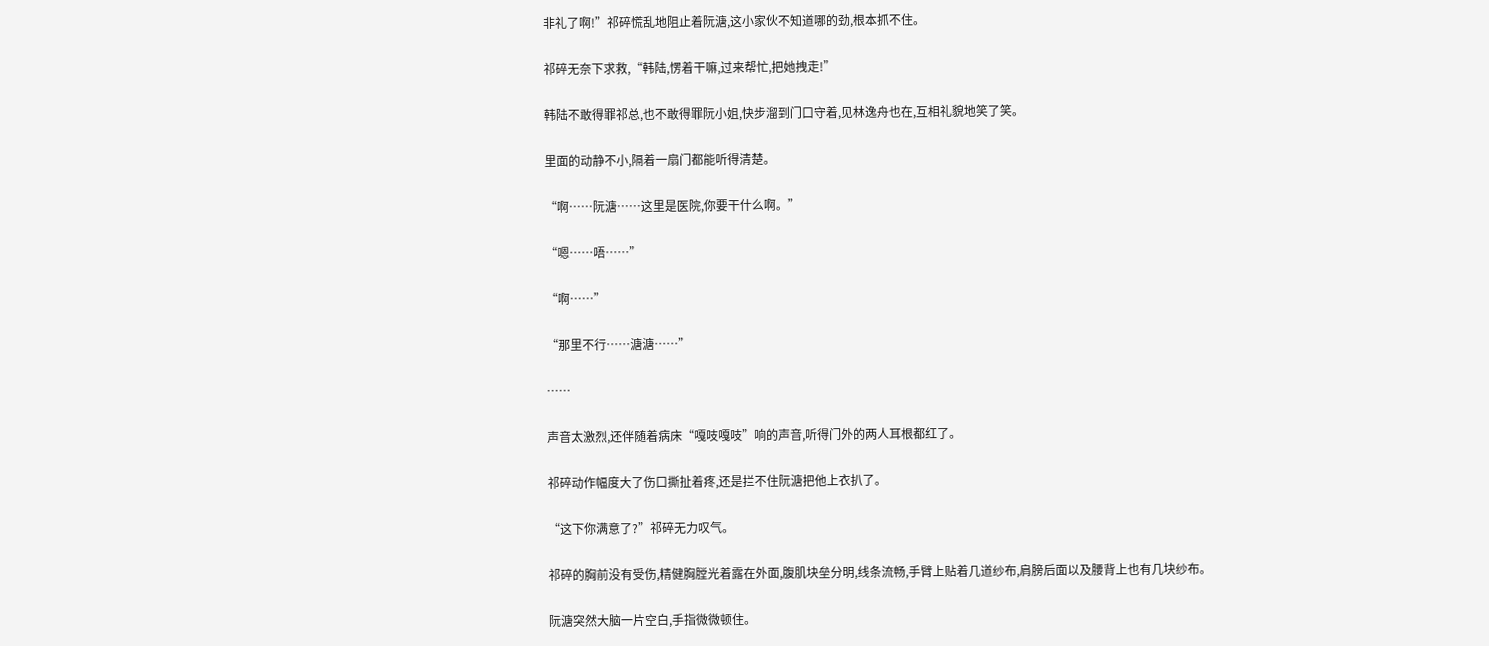非礼了啊!”祁碎慌乱地阻止着阮溏,这小家伙不知道哪的劲,根本抓不住。

祁碎无奈下求救,“韩陆,愣着干嘛,过来帮忙,把她拽走!”

韩陆不敢得罪祁总,也不敢得罪阮小姐,快步溜到门口守着,见林逸舟也在,互相礼貌地笑了笑。

里面的动静不小,隔着一扇门都能听得清楚。

“啊……阮溏……这里是医院,你要干什么啊。”

“嗯……唔……”

“啊……”

“那里不行……溏溏……”

……

声音太激烈,还伴随着病床“嘎吱嘎吱”响的声音,听得门外的两人耳根都红了。

祁碎动作幅度大了伤口撕扯着疼,还是拦不住阮溏把他上衣扒了。

“这下你满意了?”祁碎无力叹气。

祁碎的胸前没有受伤,精健胸膛光着露在外面,腹肌块垒分明,线条流畅,手臂上贴着几道纱布,肩膀后面以及腰背上也有几块纱布。

阮溏突然大脑一片空白,手指微微顿住。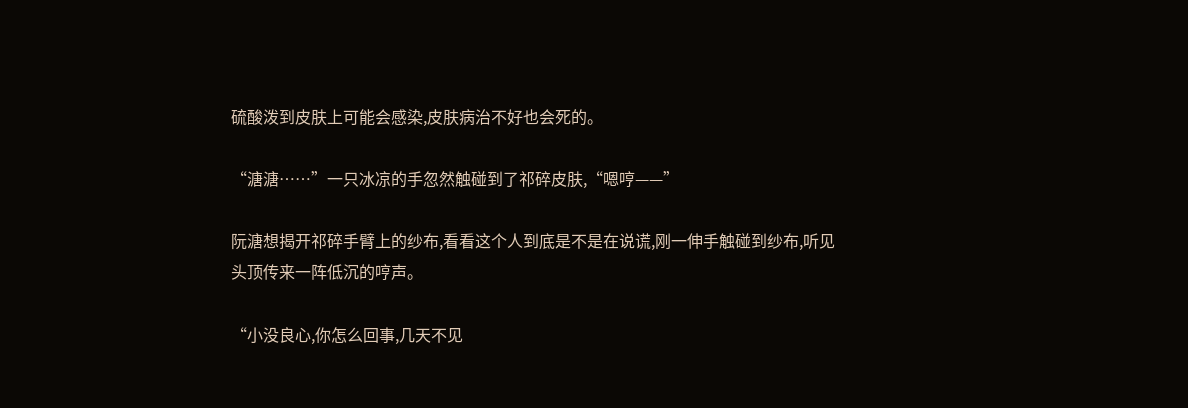硫酸泼到皮肤上可能会感染,皮肤病治不好也会死的。

“溏溏……”一只冰凉的手忽然触碰到了祁碎皮肤,“嗯哼——”

阮溏想揭开祁碎手臂上的纱布,看看这个人到底是不是在说谎,刚一伸手触碰到纱布,听见头顶传来一阵低沉的哼声。

“小没良心,你怎么回事,几天不见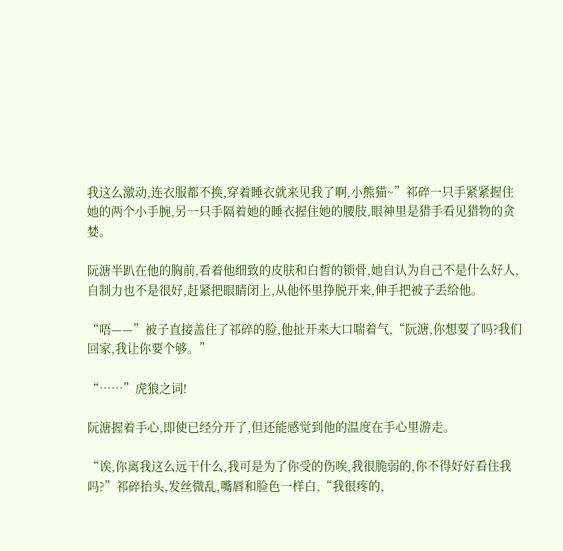我这么激动,连衣服都不换,穿着睡衣就来见我了啊,小熊猫~”祁碎一只手紧紧握住她的两个小手腕,另一只手隔着她的睡衣握住她的腰肢,眼神里是猎手看见猎物的贪婪。

阮溏半趴在他的胸前,看着他细致的皮肤和白皙的锁骨,她自认为自己不是什么好人,自制力也不是很好,赶紧把眼睛闭上,从他怀里挣脱开来,伸手把被子丢给他。

“唔——”被子直接盖住了祁碎的脸,他扯开来大口喘着气,“阮溏,你想要了吗?我们回家,我让你要个够。”

“……”虎狼之词!

阮溏握着手心,即使已经分开了,但还能感觉到他的温度在手心里游走。

“诶,你离我这么远干什么,我可是为了你受的伤唉,我很脆弱的,你不得好好看住我吗?”祁碎抬头,发丝微乱,嘴唇和脸色一样白,“我很疼的,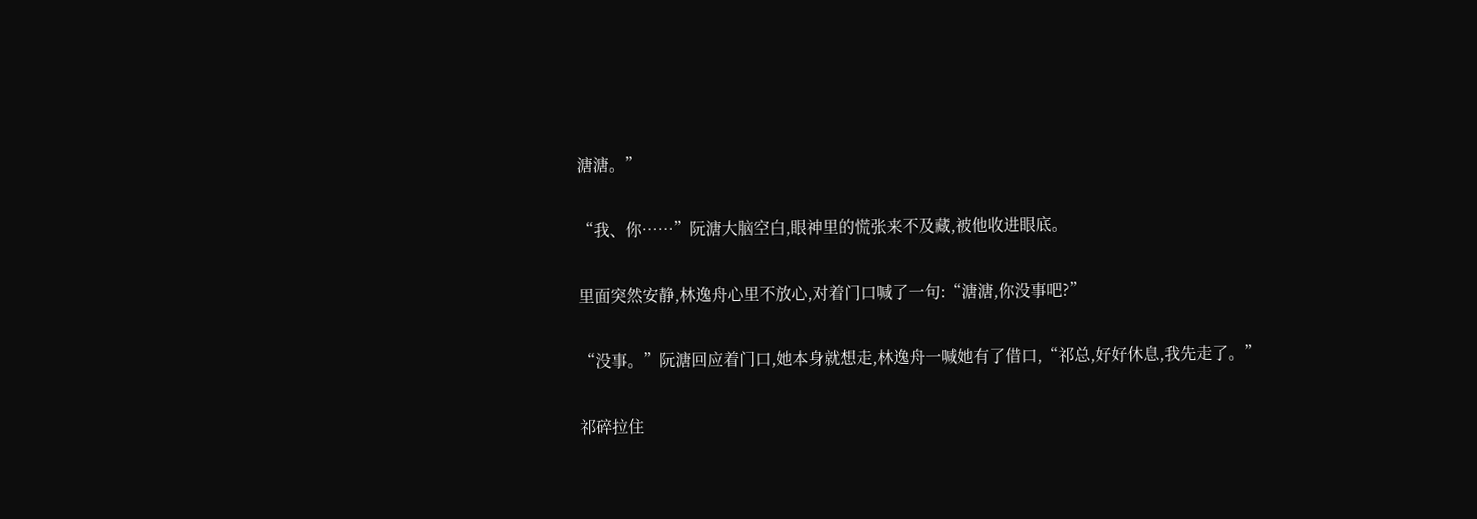溏溏。”

“我、你……”阮溏大脑空白,眼神里的慌张来不及藏,被他收进眼底。

里面突然安静,林逸舟心里不放心,对着门口喊了一句:“溏溏,你没事吧?”

“没事。”阮溏回应着门口,她本身就想走,林逸舟一喊她有了借口,“祁总,好好休息,我先走了。”

祁碎拉住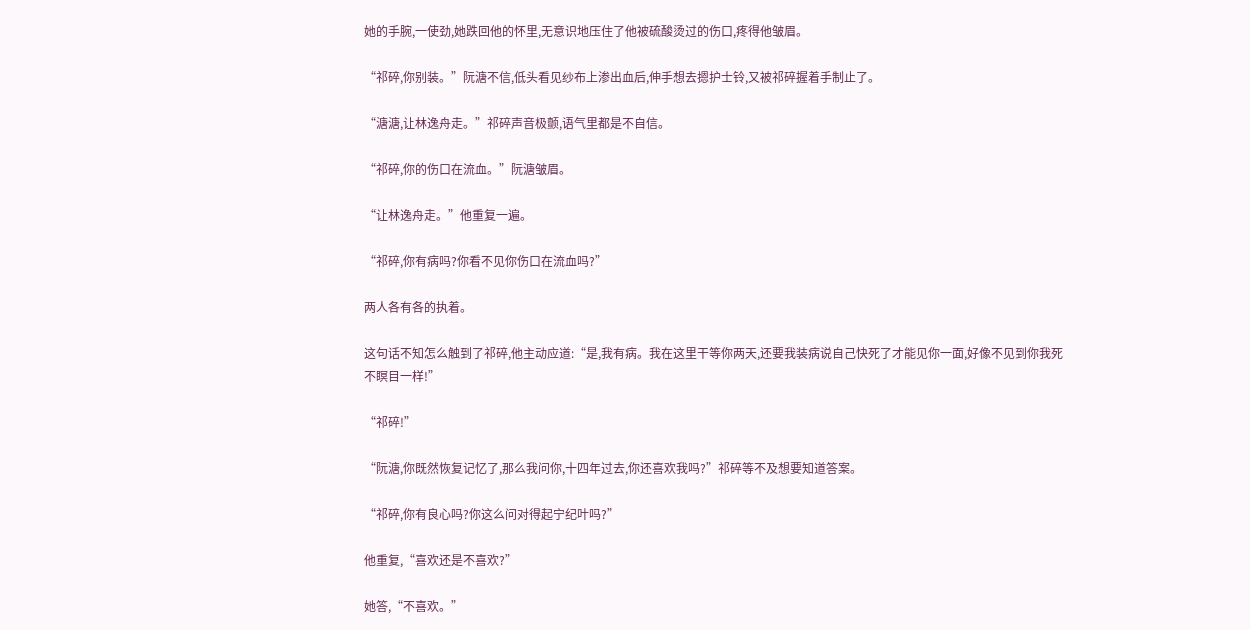她的手腕,一使劲,她跌回他的怀里,无意识地压住了他被硫酸烫过的伤口,疼得他皱眉。

“祁碎,你别装。”阮溏不信,低头看见纱布上渗出血后,伸手想去摁护士铃,又被祁碎握着手制止了。

“溏溏,让林逸舟走。”祁碎声音极颤,语气里都是不自信。

“祁碎,你的伤口在流血。”阮溏皱眉。

“让林逸舟走。”他重复一遍。

“祁碎,你有病吗?你看不见你伤口在流血吗?”

两人各有各的执着。

这句话不知怎么触到了祁碎,他主动应道:“是,我有病。我在这里干等你两天,还要我装病说自己快死了才能见你一面,好像不见到你我死不瞑目一样!”

“祁碎!”

“阮溏,你既然恢复记忆了,那么我问你,十四年过去,你还喜欢我吗?”祁碎等不及想要知道答案。

“祁碎,你有良心吗?你这么问对得起宁纪叶吗?”

他重复,“喜欢还是不喜欢?”

她答,“不喜欢。”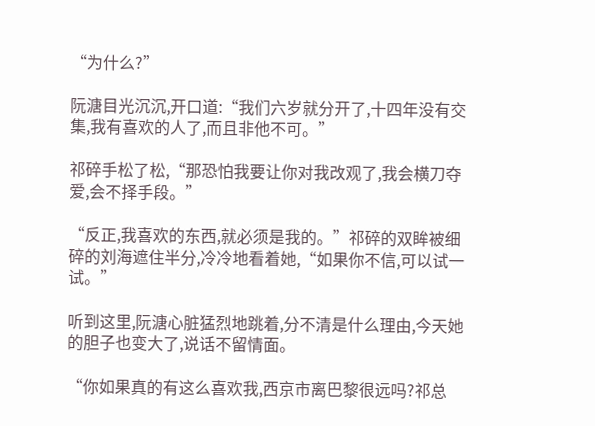“为什么?”

阮溏目光沉沉,开口道:“我们六岁就分开了,十四年没有交集,我有喜欢的人了,而且非他不可。”

祁碎手松了松,“那恐怕我要让你对我改观了,我会横刀夺爱,会不择手段。”

“反正,我喜欢的东西,就必须是我的。”祁碎的双眸被细碎的刘海遮住半分,冷冷地看着她,“如果你不信,可以试一试。”

听到这里,阮溏心脏猛烈地跳着,分不清是什么理由,今天她的胆子也变大了,说话不留情面。

“你如果真的有这么喜欢我,西京市离巴黎很远吗?祁总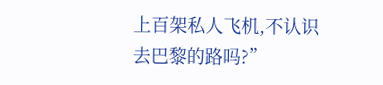上百架私人飞机,不认识去巴黎的路吗?”